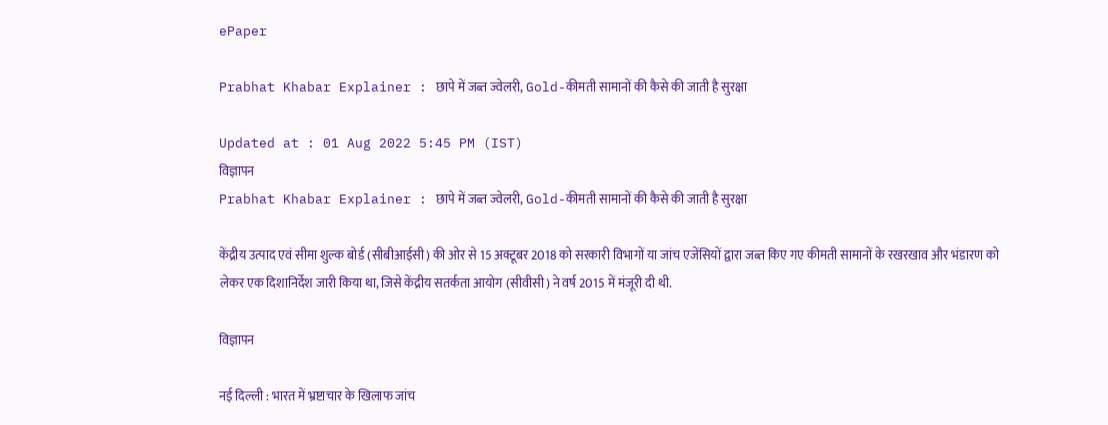ePaper

Prabhat Khabar Explainer : छापे में जब्त ज्वेलरी, Gold-कीमती सामानों की कैसे की जाती है सुरक्षा

Updated at : 01 Aug 2022 5:45 PM (IST)
विज्ञापन
Prabhat Khabar Explainer : छापे में जब्त ज्वेलरी, Gold-कीमती सामानों की कैसे की जाती है सुरक्षा

केंद्रीय उत्पाद एवं सीमा शुल्क बोर्ड (सीबीआईसी) की ओर से 15 अक्टूबर 2018 को सरकारी विभागों या जांच एजेंसियों द्वारा जब्त किए गए कीमती सामानों के रखरखाव और भंडारण को लेकर एक दिशानिर्देश जारी किया था, जिसे केंद्रीय सतर्कता आयोग (सीवीसी) ने वर्ष 2015 में मंजूरी दी थी.

विज्ञापन

नई दिल्ली : भारत में भ्रष्टाचार के खिलाफ जांच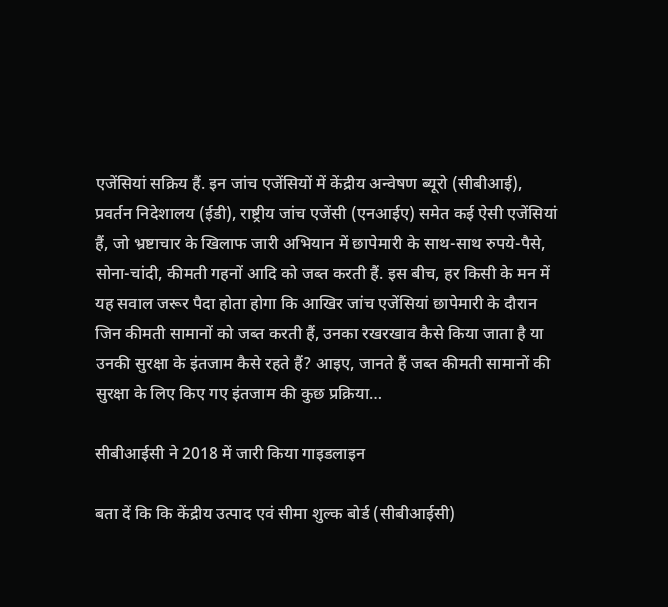एजेंसियां सक्रिय हैं. इन जांच एजेंसियों में केंद्रीय अन्वेषण ब्यूरो (सीबीआई), प्रवर्तन निदेशालय (ईडी), राष्ट्रीय जांच एजेंसी (एनआईए) समेत कई ऐसी एजेंसियां हैं, जो भ्रष्टाचार के खिलाफ जारी अभियान में छापेमारी के साथ-साथ रुपये-पैसे, सोना-चांदी, कीमती गहनों आदि को जब्त करती हैं. इस बीच, हर किसी के मन में यह सवाल जरूर पैदा होता होगा कि आखिर जांच एजेंसियां छापेमारी के दौरान जिन कीमती सामानों को जब्त करती हैं, उनका रखरखाव कैसे किया जाता है या उनकी सुरक्षा के इंतजाम कैसे रहते हैं? आइए, जानते हैं जब्त कीमती सामानों की सुरक्षा के लिए किए गए इंतजाम की कुछ प्रक्रिया…

सीबीआईसी ने 2018 में जारी किया गाइडलाइन

बता दें कि कि केंद्रीय उत्पाद एवं सीमा शुल्क बोर्ड (सीबीआईसी)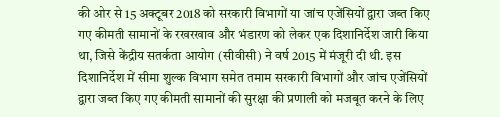की ओर से 15 अक्टूबर 2018 को सरकारी विभागों या जांच एजेंसियों द्वारा जब्त किए गए कीमती सामानों के रखरखाव और भंडारण को लेकर एक दिशानिर्देश जारी किया था, जिसे केंद्रीय सतर्कता आयोग (सीवीसी) ने वर्ष 2015 में मंजूरी दी थी. इस दिशानिर्देश में सीमा शुल्क विभाग समेत तमाम सरकारी विभागों और जांच एजेंसियों द्वारा जब्त किए गए कीमती सामानों की सुरक्षा की प्रणाली को मजबूत करने के लिए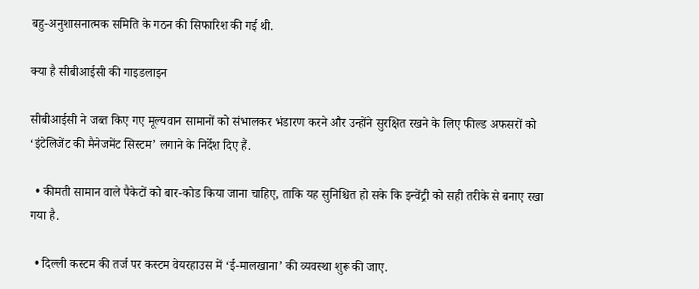बहु-अनुशासनात्मक समिति के गठन की सिफारिश की गई थी.

क्या है सीबीआईसी की गाइडलाइन

सीबीआईसी ने जब्त किए गए मूल्यवान सामानों को संभालकर भंडारण करने और उन्होंने सुरक्षित रखने के लिए फील्ड अफसरों को ‘इंटेलिजेंट की मैनेजमेंट सिस्टम’ लगाने के निर्देश दिए हैं.

  • कीमती सामान वाले पैकेटों को बार-कोड किया जाना चाहिए, ताकि यह सुनिश्चित हो सके कि इन्वेंट्री को सही तरीके से बनाए रखा गया है.

  • दिल्ली कस्टम की तर्ज पर कस्टम वेयरहाउस में ‘ई-मालखाना’ की व्यवस्था शुरू की जाए.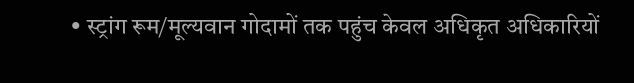• स्ट्रांग रूम/मूल्यवान गोदामों तक पहुंच केवल अधिकृत अधिकारियों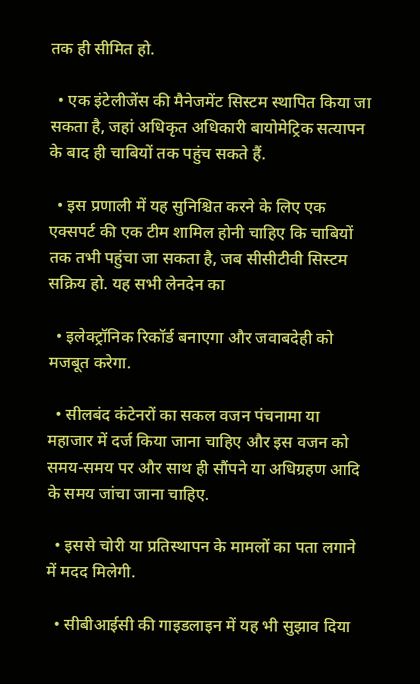तक ही सीमित हो.

  • एक इंटेलीजेंस की मैनेजमेंट सिस्टम स्थापित किया जा सकता है, जहां अधिकृत अधिकारी बायोमेट्रिक सत्यापन के बाद ही चाबियों तक पहुंच सकते हैं.

  • इस प्रणाली में यह सुनिश्चित करने के लिए एक एक्सपर्ट की एक टीम शामिल होनी चाहिए कि चाबियों तक तभी पहुंचा जा सकता है, जब सीसीटीवी सिस्टम सक्रिय हो. यह सभी लेनदेन का

  • इलेक्ट्रॉनिक रिकॉर्ड बनाएगा और जवाबदेही को मजबूत करेगा.

  • सीलबंद कंटेनरों का सकल वजन पंचनामा या महाजार में दर्ज किया जाना चाहिए और इस वजन को समय-समय पर और साथ ही सौंपने या अधिग्रहण आदि के समय जांचा जाना चाहिए.

  • इससे चोरी या प्रतिस्थापन के मामलों का पता लगाने में मदद मिलेगी.

  • सीबीआईसी की गाइडलाइन में यह भी सुझाव दिया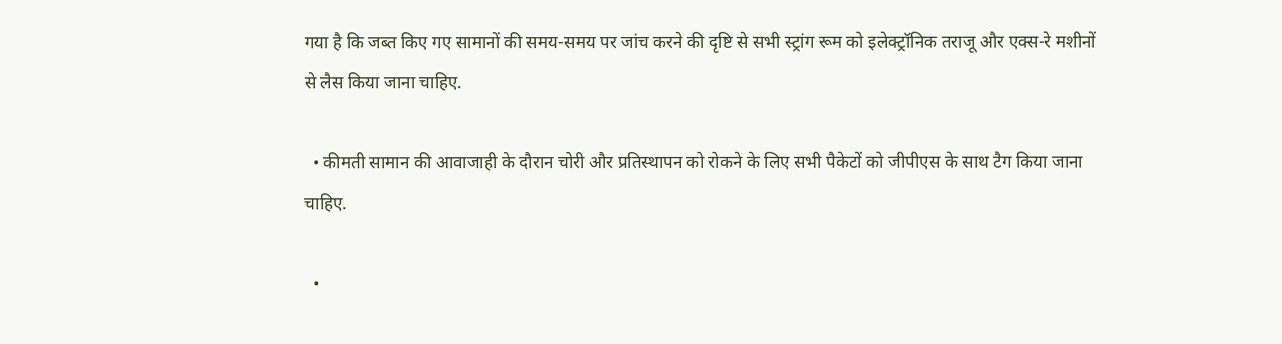गया है कि जब्त किए गए सामानों की समय-समय पर जांच करने की दृष्टि से सभी स्ट्रांग रूम को इलेक्ट्रॉनिक तराजू और एक्स-रे मशीनों से लैस किया जाना चाहिए.

  • कीमती सामान की आवाजाही के दौरान चोरी और प्रतिस्थापन को रोकने के लिए सभी पैकेटों को जीपीएस के साथ टैग किया जाना चाहिए.

  •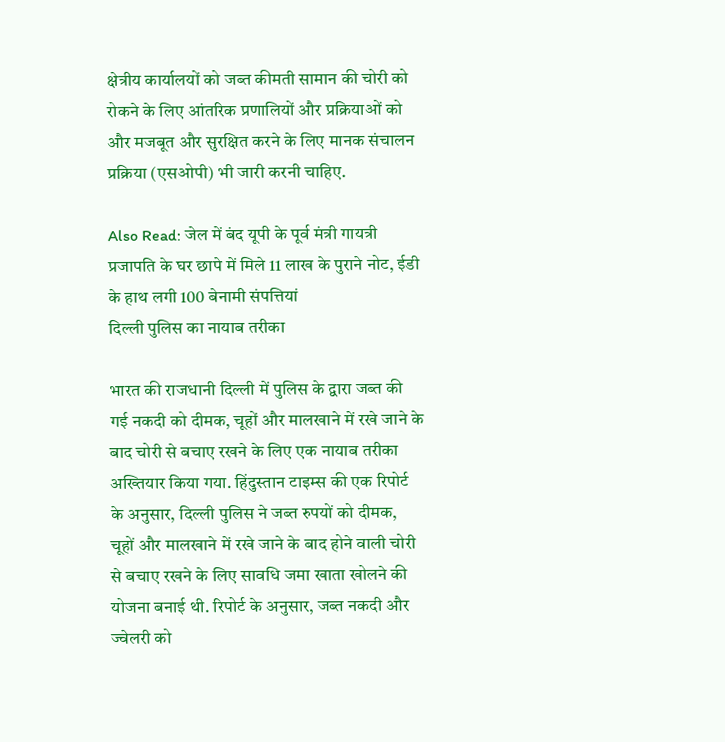क्षेत्रीय कार्यालयों को जब्त कीमती सामान की चोरी को रोकने के लिए आंतरिक प्रणालियों और प्रक्रियाओं को और मजबूत और सुरक्षित करने के लिए मानक संचालन प्रक्रिया (एसओपी) भी जारी करनी चाहिए.

Also Read: जेल में बंद यूपी के पूर्व मंत्री गायत्री प्रजापति के घर छापे में मिले 11 लाख के पुराने नोट, ईडी के हाथ लगी 100 बेनामी संपत्तियां
दिल्ली पुलिस का नायाब तरीका

भारत की राजधानी दिल्ली में पुलिस के द्वारा जब्त की गई नकदी को दीमक, चूहों और मालखाने में रखे जाने के बाद चोरी से बचाए रखने के लिए एक नायाब तरीका अख्तियार किया गया. हिंदुस्तान टाइम्स की एक रिपोर्ट के अनुसार, दिल्ली पुलिस ने जब्त रुपयों को दीमक, चूहों और मालखाने में रखे जाने के बाद होने वाली चोरी से बचाए रखने के लिए सावधि जमा खाता खोलने की योजना बनाई थी. रिपोर्ट के अनुसार, जब्त नकदी और ज्वेलरी को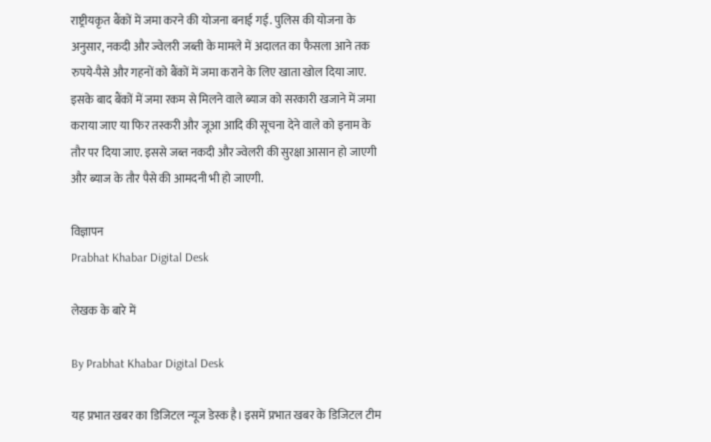राष्ट्रीयकृत बैंकों में जमा करने की योजना बनाई गई. पुलिस की योजना के अनुसार, नकदी और ज्वेलरी जब्ती के मामले में अदालत का फैसला आने तक रुपये-पैसे और गहनों को बैंकों में जमा कराने के लिए खाता खोल दिया जाए. इसके बाद बैंकों में जमा रकम से मिलने वाले ब्याज को सरकारी खजाने में जमा कराया जाए या फिर तस्करी और जूआ आदि की सूचना देने वाले को इनाम के तौर पर दिया जाए. इससे जब्त नकदी और ज्वेलरी की सुरक्षा आसान हो जाएगी और ब्याज के तौर पैसे की आमदनी भी हो जाएगी.

विज्ञापन
Prabhat Khabar Digital Desk

लेखक के बारे में

By Prabhat Khabar Digital Desk

यह प्रभात खबर का डिजिटल न्यूज डेस्क है। इसमें प्रभात खबर के डिजिटल टीम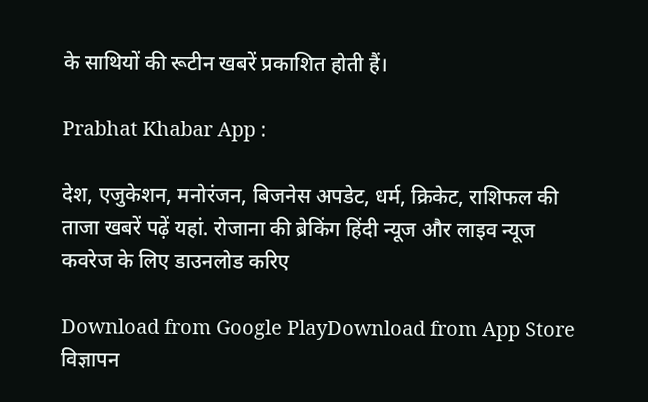के साथियों की रूटीन खबरें प्रकाशित होती हैं।

Prabhat Khabar App :

देश, एजुकेशन, मनोरंजन, बिजनेस अपडेट, धर्म, क्रिकेट, राशिफल की ताजा खबरें पढ़ें यहां. रोजाना की ब्रेकिंग हिंदी न्यूज और लाइव न्यूज कवरेज के लिए डाउनलोड करिए

Download from Google PlayDownload from App Store
विज्ञापन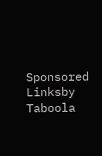Sponsored Linksby Taboola